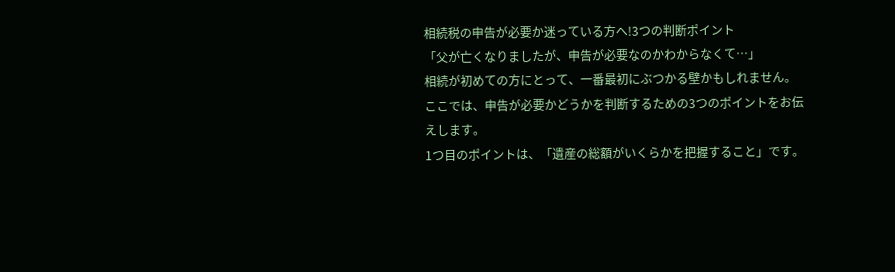相続税の申告が必要か迷っている方へ!3つの判断ポイント
「父が亡くなりましたが、申告が必要なのかわからなくて…」
相続が初めての方にとって、一番最初にぶつかる壁かもしれません。ここでは、申告が必要かどうかを判断するための3つのポイントをお伝えします。
1つ目のポイントは、「遺産の総額がいくらかを把握すること」です。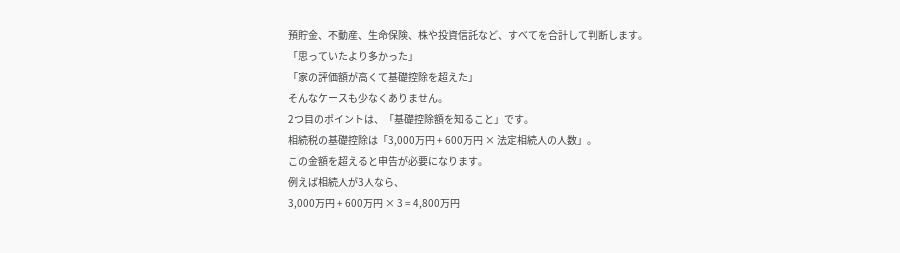預貯金、不動産、生命保険、株や投資信託など、すべてを合計して判断します。
「思っていたより多かった」
「家の評価額が高くて基礎控除を超えた」
そんなケースも少なくありません。
2つ目のポイントは、「基礎控除額を知ること」です。
相続税の基礎控除は「3,000万円 + 600万円 × 法定相続人の人数」。
この金額を超えると申告が必要になります。
例えば相続人が3人なら、
3,000万円 + 600万円 × 3 = 4,800万円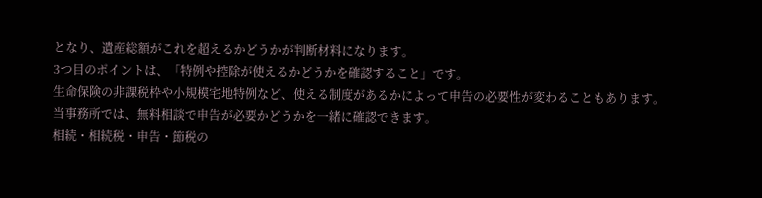となり、遺産総額がこれを超えるかどうかが判断材料になります。
3つ目のポイントは、「特例や控除が使えるかどうかを確認すること」です。
生命保険の非課税枠や小規模宅地特例など、使える制度があるかによって申告の必要性が変わることもあります。
当事務所では、無料相談で申告が必要かどうかを一緒に確認できます。
相続・相続税・申告・節税の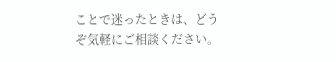ことで迷ったときは、どうぞ気軽にご相談ください。